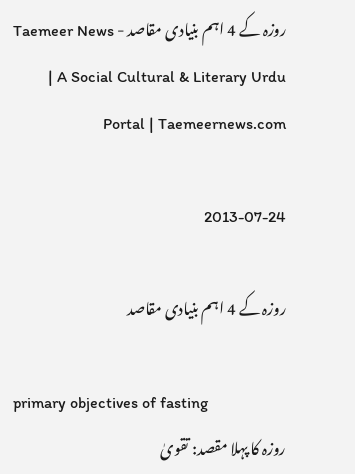روزہ کے 4 اہم بنیادی مقاصد - Taemeer News | A Social Cultural & Literary Urdu Portal | Taemeernews.com

2013-07-24

روزہ کے 4 اہم بنیادی مقاصد

primary objectives of fasting
روزہ کا پہلا مقصد: تقویٰ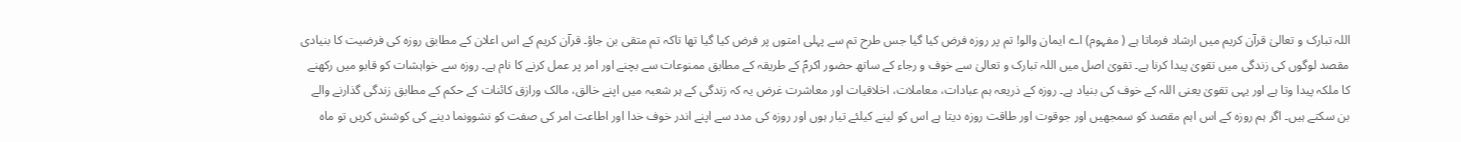اللہ تبارک و تعالیٰ قرآن کریم میں ارشاد فرماتا ہے ( مفہوم) اے ایمان والو! تم پر روزہ فرض کیا گیا جس طرح تم سے پہلی امتوں پر فرض کیا گیا تھا تاکہ تم متقی بن جاؤ۔ قرآن کریم کے اس اعلان کے مطابق روزہ کی فرضیت کا بنیادی مقصد لوگوں کی زندگی میں تقویٰ پیدا کرنا ہے۔ تقویٰ اصل میں اللہ تبارک و تعالیٰ سے خوف و رجاء کے ساتھ حضور اکرمؐ کے طریقہ کے مطابق ممنوعات سے بچنے اور امر پر عمل کرنے کا نام ہے۔ روزہ سے خواہشات کو قابو میں رکھنے کا ملکہ پیدا وتا ہے اور یہی تقویٰ یعنی اللہ کے خوف کی بنیاد ہے۔ روزہ کے ذریعہ ہم عبادات، معاملات، اخلاقیات اور معاشرت غرض یہ کہ زندگی کے ہر شعبہ میں اپنے خالق، مالک ورازق کائنات کے حکم کے مطابق زندگی گذارنے والے بن سکتے ہیں۔ اگر ہم روزہ کے اس اہم مقصد کو سمجھیں اور جوقوت اور طاقت روزہ دیتا ہے اس کو لینے کیلئے تیار ہوں اور روزہ کی مدد سے اپنے اندر خوف خدا اور اطاعت امر کی صفت کو نشوونما دینے کی کوشش کریں تو ماہ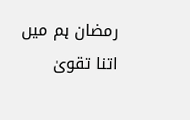رمضان ہم میں اتنا تقویٰ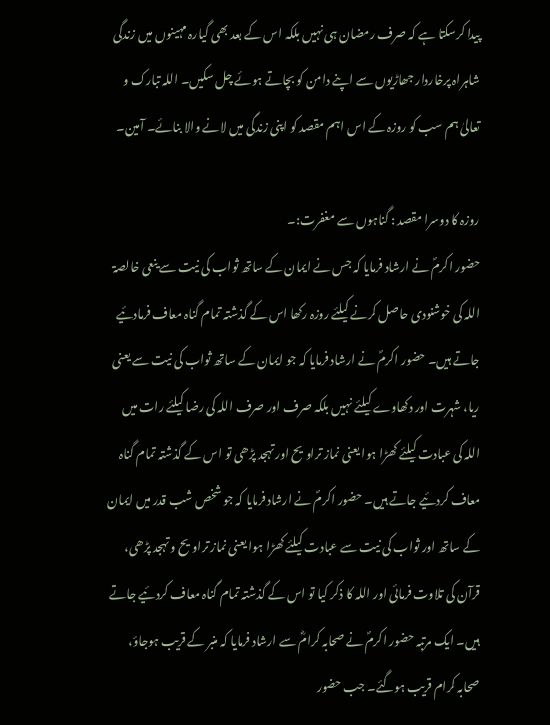پیدا کرسکتا ہے کہ صرف رمضان ہی نہیں بلکہ اس کے بعد بھی گیارہ مہینوں میں زندگی شاہراہ پرخاردار جھاڑیوں سے اپنے دامن کو بچاتے ہوئے چل سکیں۔ اللہ تبارک و تعالیٰ ہم سب کو روزہ کے اس اہم مقصد کو اپنی زندگی میں لانے والا بنائے۔ آمین۔

روزہ کا دوسرا مقصد : گناہوں سے مغفرت:۔
حضور اکرمؐ نے ارشاد فرمایا کہ جس نے ایمان کے ساتھ ثواب کی نیت سے ینعی خالصۃ اللہ کی خوشنودی حاصل کرنے کیلئے روزہ رکھا اس کے گذشتہ تمام گناہ معاف فرمادئیے جاتے ہیں۔ حضور اکرمؐ نے ارشاد فرمایا کہ جو ایمان کے ساتھ ثواب کی نیت سے یعنی ریا، شہرت اور دکھاوے کیلئے نہیں بلکہ صرف اور صرف اللہ کی رضا کیلئے رات میں اللہ کی عبادت کیلئے کھڑا ہوا یعنی نماز تراویح اور تہجد پڑھی تو اس کے گذشتہ تمام گناہ معاف کردئیے جاتے ہیں۔ حضور اکرمؐ نے ارشاد فرمایا کہ جو شخص شب قدر میں ایمان کے ساتھ اور ثواب کی نیت سے عبادت کیلئے کھڑا ہوا یعنی نماز تراویح و تہجد پڑھی، قرآن کی تلاوت فرمائی اور اللہ کا ذکر کیا تو اس کے گذشتہ تمام گناہ معاف کردئیے جاتے ہیں۔ ایک مرتبہ حضور اکرمؐ نے صحابہ کرامؓ سے ارشاد فرمایا کہ منبر کے قریب ہوجاؤ، صحابہ کرام قریب ہوگئے۔ جب حضور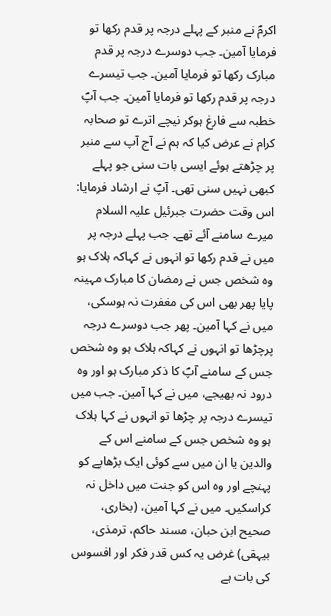اکرمؐ نے منبر کے پہلے درجہ پر قدم رکھا تو فرمایا آمین۔ جب دوسرے درجہ پر قدم مبارک رکھا تو فرمایا آمین۔ جب تیسرے درجہ پر قدم رکھا تو فرمایا آمین۔ جب آپؐ خطبہ سے فارغ ہوکر نیچے اترے تو صحابہ کرام نے عرض کیا کہ ہم نے آج آپ سے منبر پر چڑھتے ہوئے ایسی بات سنی جو پہلے کبھی نہیں سنی تھی۔ آپؐ نے ارشاد فرمایا: اس وقت حضرت جبرئیل علیہ السلام میرے سامنے آئے تھے۔ جب پہلے درجہ پر میں نے قدم رکھا تو انہوں نے کہاکہ ہلاک ہو وہ شخص جس نے رمضان کا مبارک مہینہ پایا پھر بھی اس کی مغفرت نہ ہوسکی، میں نے کہا آمین۔ پھر جب دوسرے درجہ پرچڑھا تو انہوں نے کہاکہ ہلاک ہو وہ شخص جس کے سامنے آپؐ کا ذکر مبارک ہو اور وہ درود نہ بھیجے، میں نے کہا آمین۔ جب میں تیسرے درجہ پر چڑھا تو انہوں نے کہا ہلاک ہو وہ شخص جس کے سامنے اس کے والدین یا ان میں سے کوئی ایک بڑھاپے کو پہنچے اور وہ اس کو جنت میں داخل نہ کراسکیں۔ میں نے کہا آمین، (بخاری، صحیح ابن حبان، مسند حاکم، ترمذی، بیہقی) غرض یہ کس قدر فکر اور افسوس کی بات ہے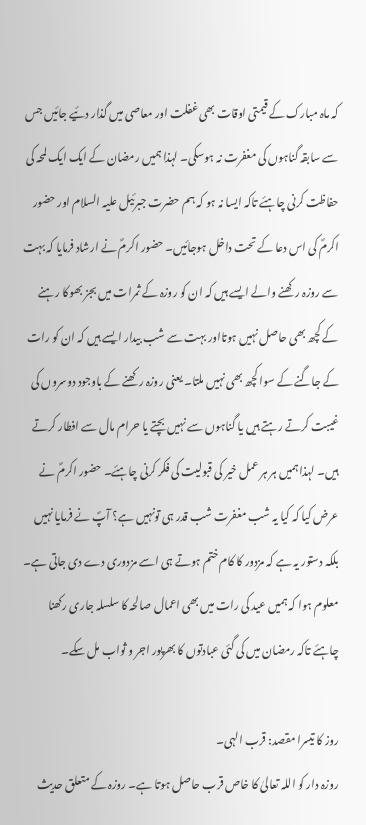کہ ماہ مبارک کے قیمتی اوقات بھی غفلت اور معاصی میں گذار دئیے جائیں جس سے سابقہ گناہوں کی مغفرت نہ ہوسکی۔ لہذا ہمیں رمضان کے ایک ایک لمحہ کی حفاظت کرنی چاہئے تاکہ ایسا نہ ہو کہ ہم حضرت جبرئیل علیہ السلام اور حضور اکرمؐ کی اس دعا کے تحت داخل ہوجائیں۔ حضور اکرمؐ نے ارشاد فرمایا کہ بہت سے روزہ رکھنے والے ایسے ہیں کہ ان کو روزہ کے ثمرات میں بجز بھوکا رہنے کے کچھ بھی حاصل نہیں ہوتااور بہت سے شب بیدار ایسے ہیں کہ ان کو رات کے جاگنے کے سوا کچھ بھی نہیں ملتا۔ یعنی روزہ رکھنے کے باوجود دوسروں کی غیبت کرتے رہتے ہیں یا گناہوں سے نہیں بچتے یا حرام مال سے افطار کرتے ہیں۔ لہذا ہمیں ہر ہر عمل خیر کی قبولیت کی فکر کرنی چاہئے۔ حضور اکرمؐ نے عرض کیا کہ کیا یہ شب مغفرت شب قدر ہی تونہیں ہے؟ آپؐ نے فرمایا نہیں بلکہ دستور یہ ہے کہ مزدور کا کام ختم ہوتے ہی اسے مزدوری دے دی جاتی ہے۔ معلوم ہوا کہ ہمیں عید کی رات میں بھی اعمال صالحہ کا سلسلہ جاری رکھنا چاہئے تاکہ رمضان میں کی گئی عبادتوں کا بھرپور اجر و ثواب مل سکے۔

روز کا تیسرا مقصد: قرب الہی۔
روزہ دار کو اللہ تعالیٰ کا خاص قرب حاصل ہوتا ہے۔ روزہ کے متعلق حدیث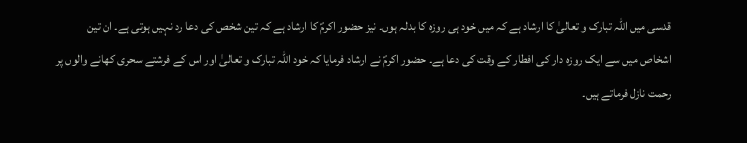قدسی میں اللہ تبارک و تعالیٰ کا ارشاد ہے کہ میں خود ہی روزہ کا بدلہ ہوں۔ نیز حضور اکرمؐ کا ارشاد ہے کہ تین شخص کی دعا رد نہیں ہوتی ہے۔ ان تین اشخاص میں سے ایک روزہ دار کی افطار کے وقت کی دعا ہے۔ حضور اکرمؐ نے ارشاد فرمایا کہ خود اللہ تبارک و تعالیٰ اور اس کے فرشتے سحری کھانے والوں پر رحمت نازل فرماتے ہیں۔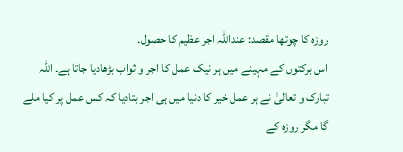روزہ کا چوتھا مقصد: عنداللہ اجر عظیم کا حصول۔
اس برکتوں کے مہینے میں ہر نیک عمل کا اجر و ثواب بڑھادیا جاتا ہے۔ اللہ تبارک و تعالیٰ نے ہر عمل خیر کا دنیا میں ہی اجر بتادیا کہ کس عمل پر کیا ملے گا مگر روزہ کے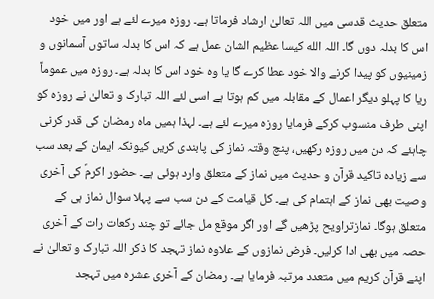متعلق حدیث قدسی میں اللہ تعالیٰ ارشاد فرماتا ہے۔ روزہ میرے لئے ہے اور میں خود اس کا بدلہ دوں گا۔ اللہ الله کیسا عظیم الشان عمل ہے کہ اس کا بدلہ ساتوں آسمانوں و زمینیوں کو پیدا کرنے والا خود عطا کرے گا یا وہ خود اس کا بدلہ ہے۔ روزہ میں عموماً ریا کا پہلو دیگر اعمال کے مقابلہ میں کم ہوتا ہے اسی لئے اللہ تبارک و تعالیٰ نے روزہ کو اپنی طرف منسوب کرکے فرمایا روزہ میرے لئے ہے۔ لہذا ہمیں ماہ رمضان کی قدر کرنی چاہئے کہ دن میں روزہ رکھیں، پنچ وقتہ نماز کی پابندی کریں کیونکہ ایمان کے بعد سب سے زیادہ تاکید قرآن و حدیث میں نماز کے متعلق وارد ہوئی ہے۔ حضور اکرمؐ کی آخری وصیت بھی نماز کے اہتمام کی ہے۔ کل قیامت کے دن سب سے پہلا سوال نماز ہی کے متعلق ہوگا۔ نمازتراویح پڑھیں گے اور اگر موقع مل جائے تو چند رکعات رات کے آخری حصہ میں بھی ادا کرلیں۔ فرض نمازوں کے علاوہ نماز تہجد کا ذکر اللہ تبارک و تعالیٰ نے اپنے قرآن کریم میں متعدد مرتبہ فرمایا ہے۔ رمضان کے آخری عشرہ میں تہجد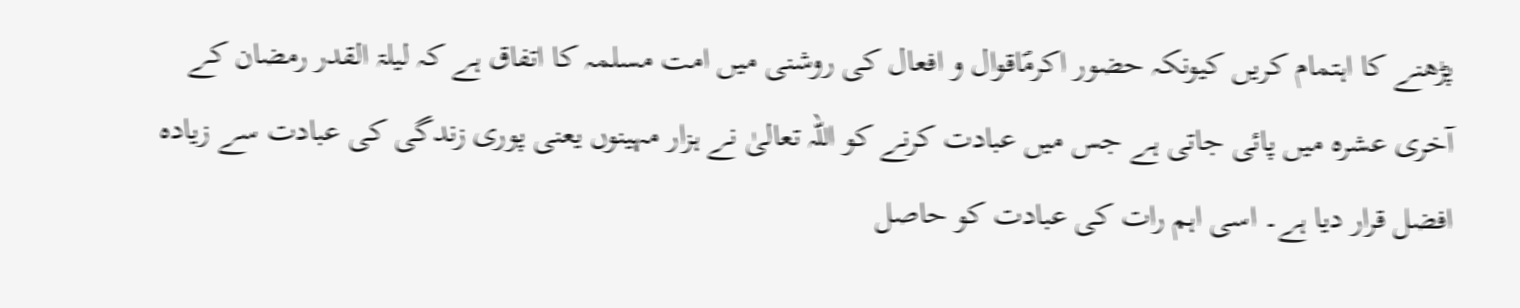پڑھنے کا اہتمام کریں کیونکہ حضور اکرمؐاقوال و افعال کی روشنی میں امت مسلمہ کا اتفاق ہے کہ لیلۃ القدر رمضان کے آخری عشرہ میں پائی جاتی ہے جس میں عبادت کرنے کو اللہ تعالیٰ نے ہزار مہینوں یعنی پوری زندگی کی عبادت سے زیادہ افضل قرار دیا ہے۔ اسی اہم رات کی عبادت کو حاصل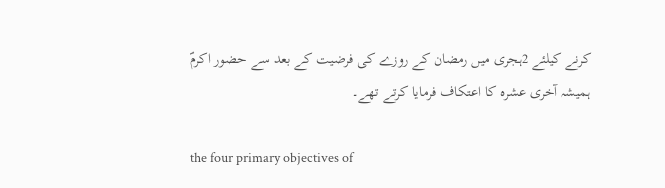کرنے کیلئے 2ہجری میں رمضان کے روزے کی فرضیت کے بعد سے حضور اکرمؐ ہمیشہ آخری عشرہ کا اعتکاف فرمایا کرتے تھے۔

the four primary objectives of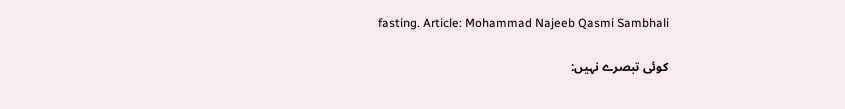fasting. Article: Mohammad Najeeb Qasmi Sambhali

کوئی تبصرے نہیں: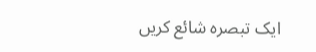ایک تبصرہ شائع کریں